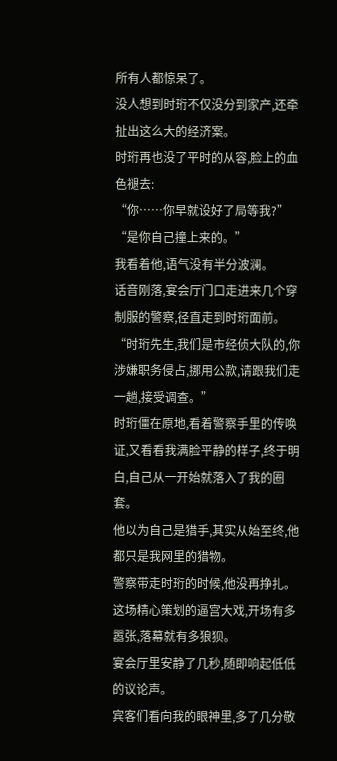所有人都惊呆了。
没人想到时珩不仅没分到家产,还牵扯出这么大的经济案。
时珩再也没了平时的从容,脸上的血色褪去:
“你……你早就设好了局等我?”
“是你自己撞上来的。”
我看着他,语气没有半分波澜。
话音刚落,宴会厅门口走进来几个穿制服的警察,径直走到时珩面前。
“时珩先生,我们是市经侦大队的,你涉嫌职务侵占,挪用公款,请跟我们走一趟,接受调查。”
时珩僵在原地,看着警察手里的传唤证,又看看我满脸平静的样子,终于明白,自己从一开始就落入了我的圈套。
他以为自己是猎手,其实从始至终,他都只是我网里的猎物。
警察带走时珩的时候,他没再挣扎。
这场精心策划的逼宫大戏,开场有多嚣张,落幕就有多狼狈。
宴会厅里安静了几秒,随即响起低低的议论声。
宾客们看向我的眼神里,多了几分敬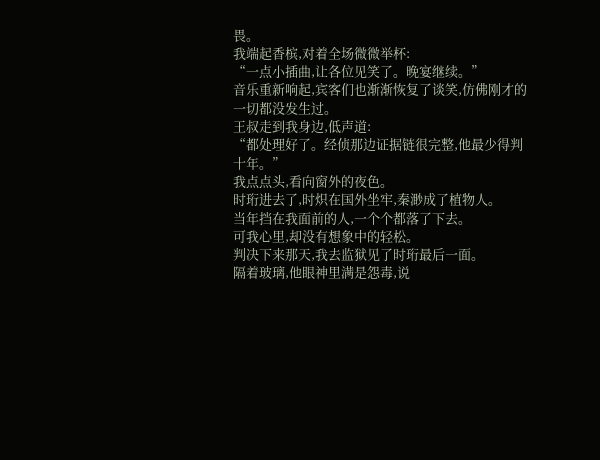畏。
我端起香槟,对着全场微微举杯:
“一点小插曲,让各位见笑了。晚宴继续。”
音乐重新响起,宾客们也渐渐恢复了谈笑,仿佛刚才的一切都没发生过。
王叔走到我身边,低声道:
“都处理好了。经侦那边证据链很完整,他最少得判十年。”
我点点头,看向窗外的夜色。
时珩进去了,时炽在国外坐牢,秦渺成了植物人。
当年挡在我面前的人,一个个都落了下去。
可我心里,却没有想象中的轻松。
判决下来那天,我去监狱见了时珩最后一面。
隔着玻璃,他眼神里满是怨毒,说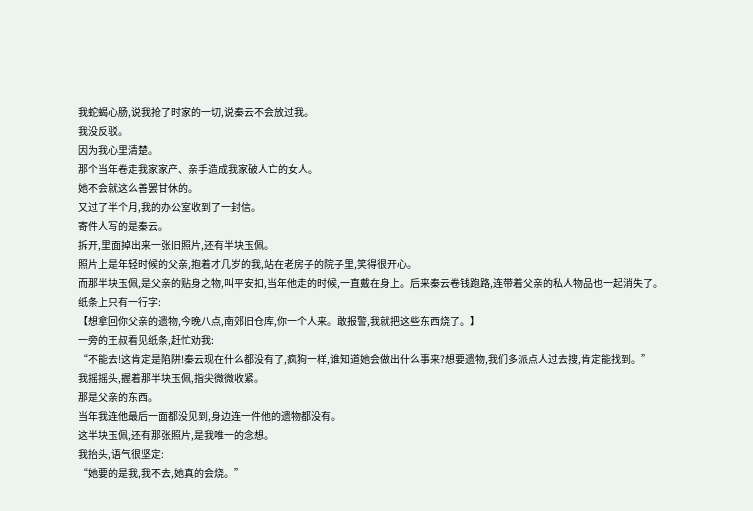我蛇蝎心肠,说我抢了时家的一切,说秦云不会放过我。
我没反驳。
因为我心里清楚。
那个当年卷走我家家产、亲手造成我家破人亡的女人。
她不会就这么善罢甘休的。
又过了半个月,我的办公室收到了一封信。
寄件人写的是秦云。
拆开,里面掉出来一张旧照片,还有半块玉佩。
照片上是年轻时候的父亲,抱着才几岁的我,站在老房子的院子里,笑得很开心。
而那半块玉佩,是父亲的贴身之物,叫平安扣,当年他走的时候,一直戴在身上。后来秦云卷钱跑路,连带着父亲的私人物品也一起消失了。
纸条上只有一行字:
【想拿回你父亲的遗物,今晚八点,南郊旧仓库,你一个人来。敢报警,我就把这些东西烧了。】
一旁的王叔看见纸条,赶忙劝我:
“不能去!这肯定是陷阱!秦云现在什么都没有了,疯狗一样,谁知道她会做出什么事来?想要遗物,我们多派点人过去搜,肯定能找到。”
我摇摇头,握着那半块玉佩,指尖微微收紧。
那是父亲的东西。
当年我连他最后一面都没见到,身边连一件他的遗物都没有。
这半块玉佩,还有那张照片,是我唯一的念想。
我抬头,语气很坚定:
“她要的是我,我不去,她真的会烧。”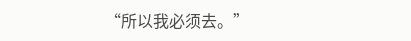“所以我必须去。”